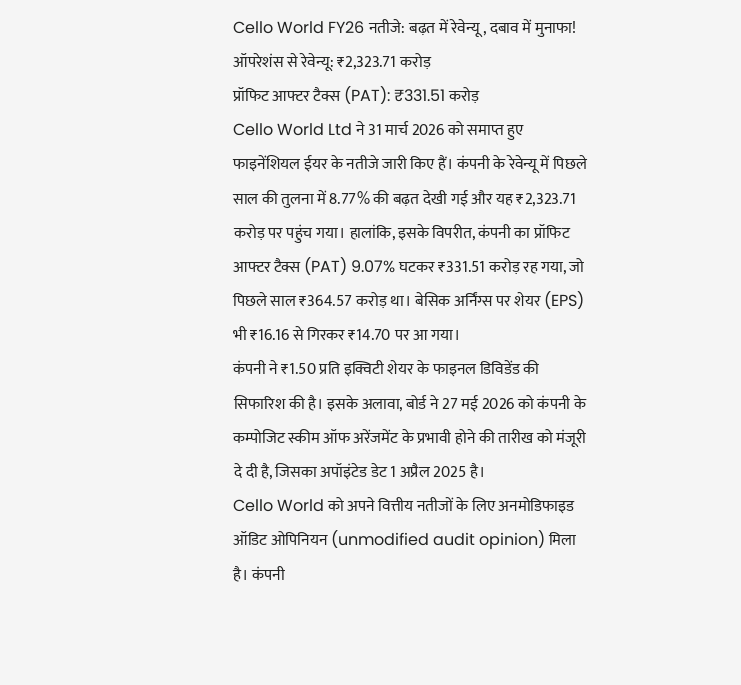Cello World FY26 नतीजे: बढ़त में रेवेन्यू, दबाव में मुनाफा!
ऑपरेशंस से रेवेन्यू: ₹2,323.71 करोड़
प्रॉफिट आफ्टर टैक्स (PAT): ₹331.51 करोड़
Cello World Ltd ने 31 मार्च 2026 को समाप्त हुए फाइनेंशियल ईयर के नतीजे जारी किए हैं। कंपनी के रेवेन्यू में पिछले साल की तुलना में 8.77% की बढ़त देखी गई और यह ₹2,323.71 करोड़ पर पहुंच गया। हालांकि, इसके विपरीत, कंपनी का प्रॉफिट आफ्टर टैक्स (PAT) 9.07% घटकर ₹331.51 करोड़ रह गया, जो पिछले साल ₹364.57 करोड़ था। बेसिक अर्निंग्स पर शेयर (EPS) भी ₹16.16 से गिरकर ₹14.70 पर आ गया।
कंपनी ने ₹1.50 प्रति इक्विटी शेयर के फाइनल डिविडेंड की सिफारिश की है। इसके अलावा, बोर्ड ने 27 मई 2026 को कंपनी के कम्पोजिट स्कीम ऑफ अरेंजमेंट के प्रभावी होने की तारीख को मंजूरी दे दी है, जिसका अपॉइंटेड डेट 1 अप्रैल 2025 है।
Cello World को अपने वित्तीय नतीजों के लिए अनमोडिफाइड ऑडिट ओपिनियन (unmodified audit opinion) मिला है। कंपनी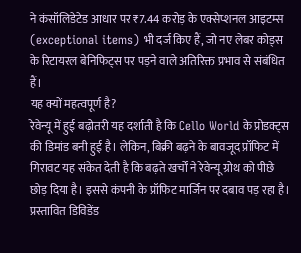ने कंसॉलिडेटेड आधार पर ₹7.44 करोड़ के एक्सेप्शनल आइटम्स (exceptional items) भी दर्ज किए हैं, जो नए लेबर कोड्स के रिटायरल बेनिफिट्स पर पड़ने वाले अतिरिक्त प्रभाव से संबंधित हैं।
यह क्यों महत्वपूर्ण है?
रेवेन्यू में हुई बढ़ोतरी यह दर्शाती है कि Cello World के प्रोडक्ट्स की डिमांड बनी हुई है। लेकिन, बिक्री बढ़ने के बावजूद प्रॉफिट में गिरावट यह संकेत देती है कि बढ़ते खर्चों ने रेवेन्यू ग्रोथ को पीछे छोड़ दिया है। इससे कंपनी के प्रॉफिट मार्जिन पर दबाव पड़ रहा है। प्रस्तावित डिविडेंड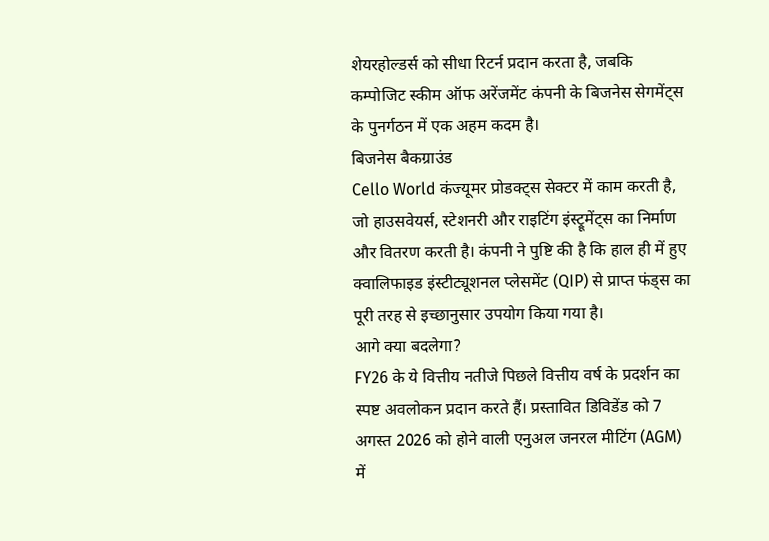शेयरहोल्डर्स को सीधा रिटर्न प्रदान करता है, जबकि कम्पोजिट स्कीम ऑफ अरेंजमेंट कंपनी के बिजनेस सेगमेंट्स के पुनर्गठन में एक अहम कदम है।
बिजनेस बैकग्राउंड
Cello World कंज्यूमर प्रोडक्ट्स सेक्टर में काम करती है, जो हाउसवेयर्स, स्टेशनरी और राइटिंग इंस्ट्रूमेंट्स का निर्माण और वितरण करती है। कंपनी ने पुष्टि की है कि हाल ही में हुए क्वालिफाइड इंस्टीट्यूशनल प्लेसमेंट (QIP) से प्राप्त फंड्स का पूरी तरह से इच्छानुसार उपयोग किया गया है।
आगे क्या बदलेगा?
FY26 के ये वित्तीय नतीजे पिछले वित्तीय वर्ष के प्रदर्शन का स्पष्ट अवलोकन प्रदान करते हैं। प्रस्तावित डिविडेंड को 7 अगस्त 2026 को होने वाली एनुअल जनरल मीटिंग (AGM) में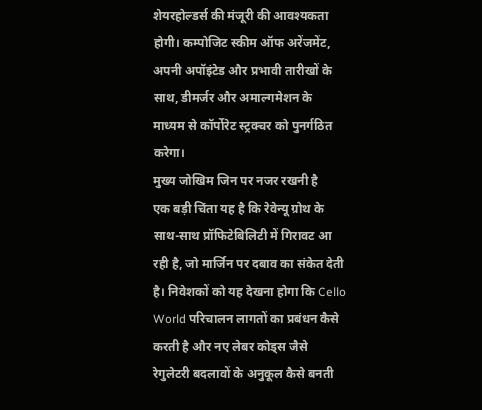शेयरहोल्डर्स की मंजूरी की आवश्यकता होगी। कम्पोजिट स्कीम ऑफ अरेंजमेंट, अपनी अपॉइंटेड और प्रभावी तारीखों के साथ, डीमर्जर और अमाल्गमेशन के माध्यम से कॉर्पोरेट स्ट्रक्चर को पुनर्गठित करेगा।
मुख्य जोखिम जिन पर नजर रखनी है
एक बड़ी चिंता यह है कि रेवेन्यू ग्रोथ के साथ-साथ प्रॉफिटेबिलिटी में गिरावट आ रही है, जो मार्जिन पर दबाव का संकेत देती है। निवेशकों को यह देखना होगा कि Cello World परिचालन लागतों का प्रबंधन कैसे करती है और नए लेबर कोड्स जैसे रेगुलेटरी बदलावों के अनुकूल कैसे बनती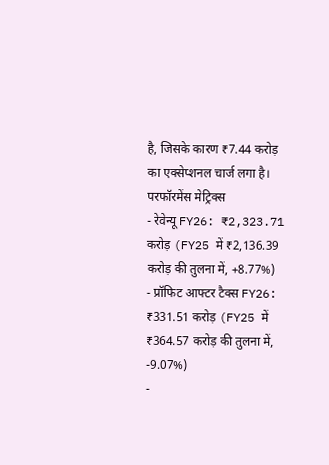है, जिसके कारण ₹7.44 करोड़ का एक्सेप्शनल चार्ज लगा है।
परफॉरमेंस मेट्रिक्स
- रेवेन्यू FY26: ₹2,323.71 करोड़ (FY25 में ₹2,136.39 करोड़ की तुलना में, +8.77%)
- प्रॉफिट आफ्टर टैक्स FY26: ₹331.51 करोड़ (FY25 में ₹364.57 करोड़ की तुलना में, -9.07%)
-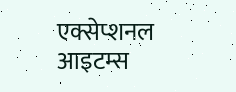एक्सेप्शनल आइटम्स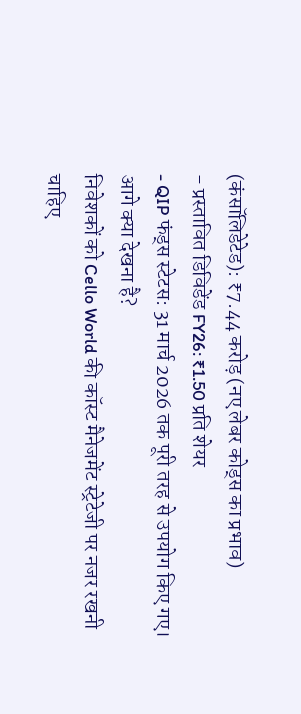(कंसॉलिडेटेड): ₹7.44 करोड़ (नए लेबर कोड्स का प्रभाव)
- प्रस्तावित डिविडेंड FY26: ₹1.50 प्रति शेयर
- QIP फंड्स स्टेटस: 31 मार्च 2026 तक पूरी तरह से उपयोग किए गए।
आगे क्या देखना है?
निवेशकों को Cello World की कॉस्ट मैनेजमेंट स्ट्रेटेजी पर नजर रखनी चाहिए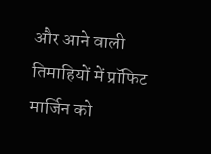और आने वाली तिमाहियों में प्रॉफिट मार्जिन को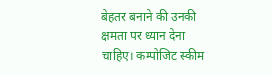बेहतर बनाने की उनकी क्षमता पर ध्यान देना चाहिए। कम्पोजिट स्कीम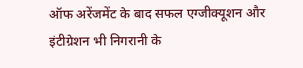ऑफ अरेंजमेंट के बाद सफल एग्जीक्यूशन और इंटीग्रेशन भी निगरानी के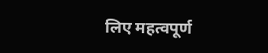लिए महत्वपूर्ण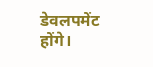डेवलपमेंट होंगे।